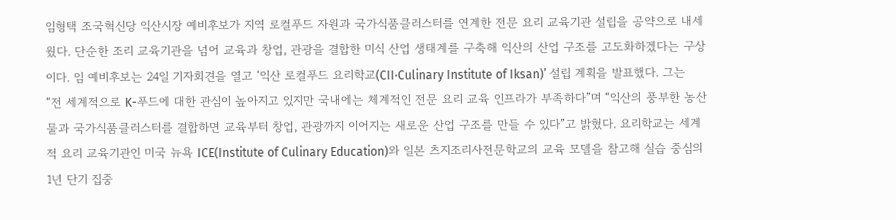임형택 조국혁신당 익산시장 예비후보가 지역 로컬푸드 자원과 국가식품클러스터를 연계한 전문 요리 교육기관 설립을 공약으로 내세웠다. 단순한 조리 교육기관을 넘어 교육과 창업, 관광을 결합한 미식 산업 생태계를 구축해 익산의 산업 구조를 고도화하겠다는 구상이다. 임 예비후보는 24일 기자회견을 열고 ‘익산 로컬푸드 요리학교(CII·Culinary Institute of Iksan)’ 설립 계획을 발표했다. 그는 “전 세계적으로 K-푸드에 대한 관심이 높아지고 있지만 국내에는 체계적인 전문 요리 교육 인프라가 부족하다”며 “익산의 풍부한 농산물과 국가식품클러스터를 결합하면 교육부터 창업, 관광까지 이어지는 새로운 산업 구조를 만들 수 있다”고 밝혔다. 요리학교는 세계적 요리 교육기관인 미국 뉴욕 ICE(Institute of Culinary Education)와 일본 츠지조리사전문학교의 교육 모델을 참고해 실습 중심의 1년 단기 집중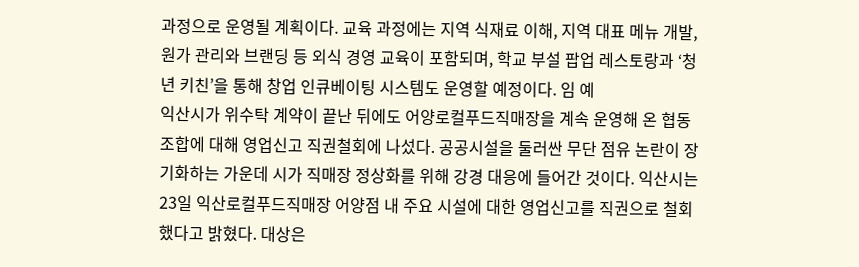과정으로 운영될 계획이다. 교육 과정에는 지역 식재료 이해, 지역 대표 메뉴 개발, 원가 관리와 브랜딩 등 외식 경영 교육이 포함되며, 학교 부설 팝업 레스토랑과 ‘청년 키친’을 통해 창업 인큐베이팅 시스템도 운영할 예정이다. 임 예
익산시가 위수탁 계약이 끝난 뒤에도 어양로컬푸드직매장을 계속 운영해 온 협동조합에 대해 영업신고 직권철회에 나섰다. 공공시설을 둘러싼 무단 점유 논란이 장기화하는 가운데 시가 직매장 정상화를 위해 강경 대응에 들어간 것이다. 익산시는 23일 익산로컬푸드직매장 어양점 내 주요 시설에 대한 영업신고를 직권으로 철회했다고 밝혔다. 대상은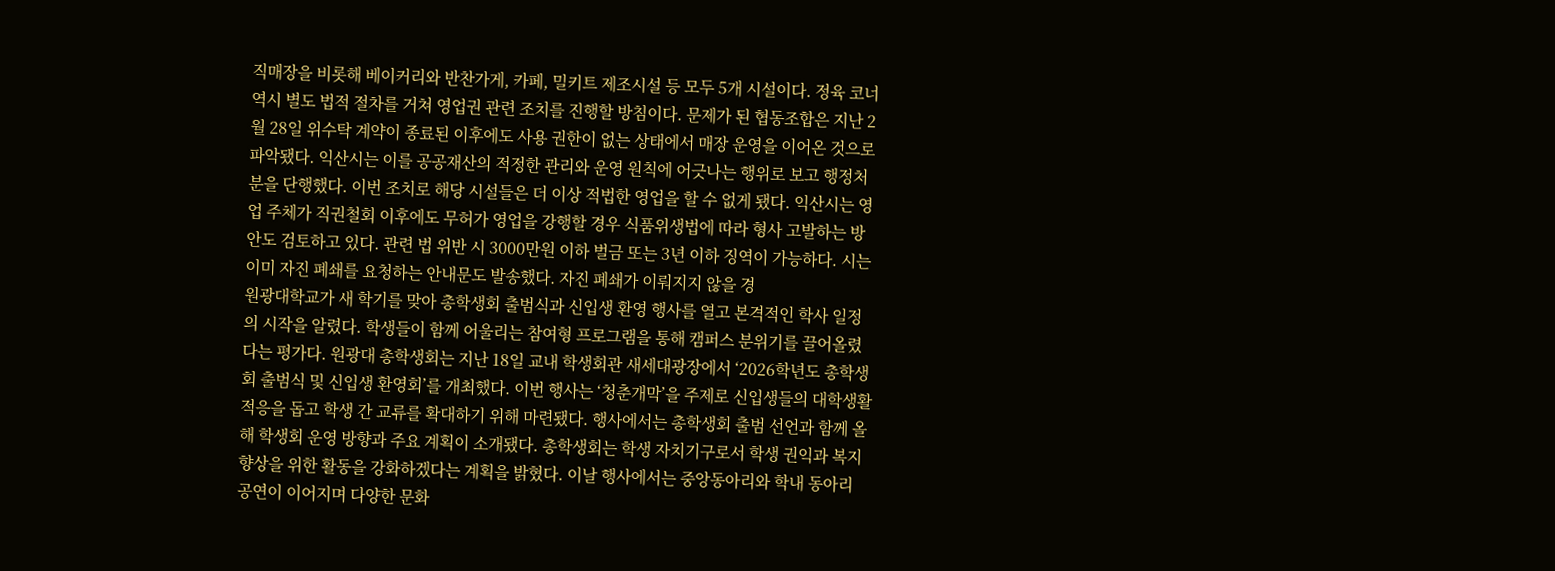직매장을 비롯해 베이커리와 반찬가게, 카페, 밀키트 제조시설 등 모두 5개 시설이다. 정육 코너 역시 별도 법적 절차를 거쳐 영업권 관련 조치를 진행할 방침이다. 문제가 된 협동조합은 지난 2월 28일 위수탁 계약이 종료된 이후에도 사용 권한이 없는 상태에서 매장 운영을 이어온 것으로 파악됐다. 익산시는 이를 공공재산의 적정한 관리와 운영 원칙에 어긋나는 행위로 보고 행정처분을 단행했다. 이번 조치로 해당 시설들은 더 이상 적법한 영업을 할 수 없게 됐다. 익산시는 영업 주체가 직권철회 이후에도 무허가 영업을 강행할 경우 식품위생법에 따라 형사 고발하는 방안도 검토하고 있다. 관련 법 위반 시 3000만원 이하 벌금 또는 3년 이하 징역이 가능하다. 시는 이미 자진 폐쇄를 요청하는 안내문도 발송했다. 자진 폐쇄가 이뤄지지 않을 경
원광대학교가 새 학기를 맞아 총학생회 출범식과 신입생 환영 행사를 열고 본격적인 학사 일정의 시작을 알렸다. 학생들이 함께 어울리는 참여형 프로그램을 통해 캠퍼스 분위기를 끌어올렸다는 평가다. 원광대 총학생회는 지난 18일 교내 학생회관 새세대광장에서 ‘2026학년도 총학생회 출범식 및 신입생 환영회’를 개최했다. 이번 행사는 ‘청춘개막’을 주제로 신입생들의 대학생활 적응을 돕고 학생 간 교류를 확대하기 위해 마련됐다. 행사에서는 총학생회 출범 선언과 함께 올해 학생회 운영 방향과 주요 계획이 소개됐다. 총학생회는 학생 자치기구로서 학생 권익과 복지 향상을 위한 활동을 강화하겠다는 계획을 밝혔다. 이날 행사에서는 중앙동아리와 학내 동아리 공연이 이어지며 다양한 문화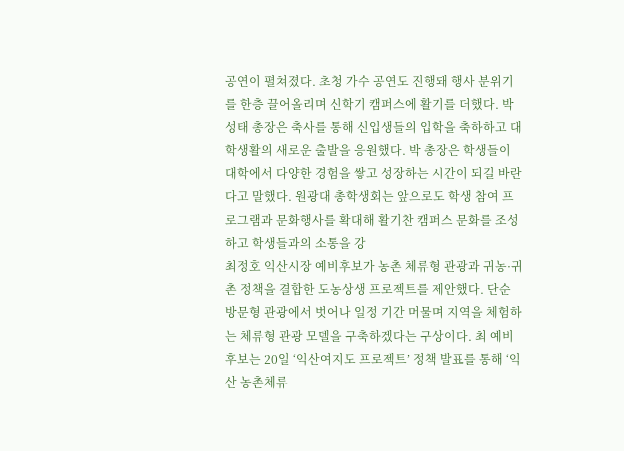공연이 펼쳐졌다. 초청 가수 공연도 진행돼 행사 분위기를 한층 끌어올리며 신학기 캠퍼스에 활기를 더했다. 박성태 총장은 축사를 통해 신입생들의 입학을 축하하고 대학생활의 새로운 출발을 응원했다. 박 총장은 학생들이 대학에서 다양한 경험을 쌓고 성장하는 시간이 되길 바란다고 말했다. 원광대 총학생회는 앞으로도 학생 참여 프로그램과 문화행사를 확대해 활기찬 캠퍼스 문화를 조성하고 학생들과의 소통을 강
최정호 익산시장 예비후보가 농촌 체류형 관광과 귀농·귀촌 정책을 결합한 도농상생 프로젝트를 제안했다. 단순 방문형 관광에서 벗어나 일정 기간 머물며 지역을 체험하는 체류형 관광 모델을 구축하겠다는 구상이다. 최 예비후보는 20일 ‘익산여지도 프로젝트’ 정책 발표를 통해 ‘익산 농촌체류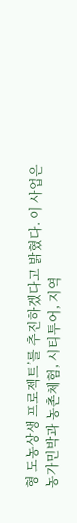형 도농상생 프로젝트’를 추진하겠다고 밝혔다. 이 사업은 농가민박과 농촌체험, 시티투어, 지역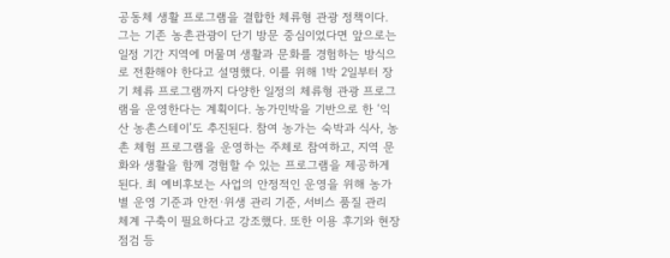공동체 생활 프로그램을 결합한 체류형 관광 정책이다. 그는 기존 농촌관광이 단기 방문 중심이었다면 앞으로는 일정 기간 지역에 머물며 생활과 문화를 경험하는 방식으로 전환해야 한다고 설명했다. 이를 위해 1박 2일부터 장기 체류 프로그램까지 다양한 일정의 체류형 관광 프로그램을 운영한다는 계획이다. 농가민박을 기반으로 한 ‘익산 농촌스테이’도 추진된다. 참여 농가는 숙박과 식사, 농촌 체험 프로그램을 운영하는 주체로 참여하고, 지역 문화와 생활을 함께 경험할 수 있는 프로그램을 제공하게 된다. 최 예비후보는 사업의 안정적인 운영을 위해 농가별 운영 기준과 안전·위생 관리 기준, 서비스 품질 관리 체계 구축이 필요하다고 강조했다. 또한 이용 후기와 현장 점검 등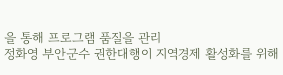을 통해 프로그램 품질을 관리
정화영 부안군수 권한대행이 지역경제 활성화를 위해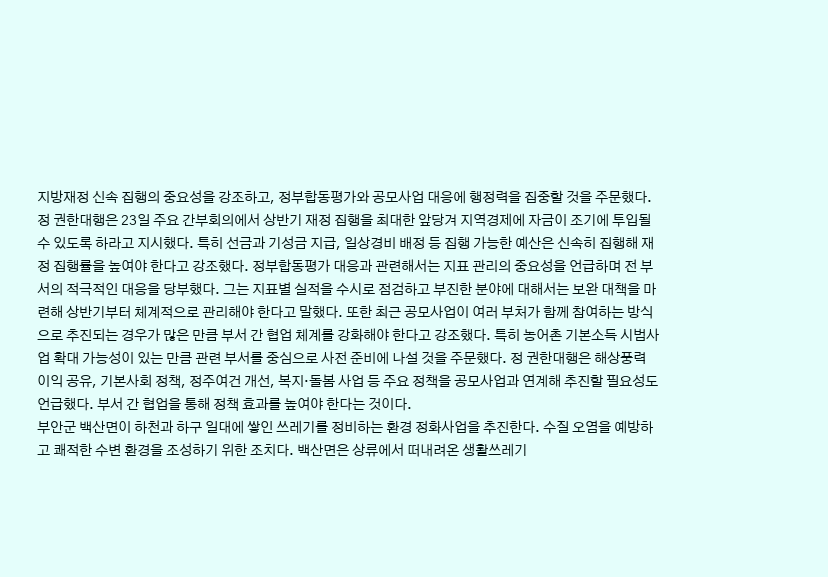지방재정 신속 집행의 중요성을 강조하고, 정부합동평가와 공모사업 대응에 행정력을 집중할 것을 주문했다. 정 권한대행은 23일 주요 간부회의에서 상반기 재정 집행을 최대한 앞당겨 지역경제에 자금이 조기에 투입될 수 있도록 하라고 지시했다. 특히 선금과 기성금 지급, 일상경비 배정 등 집행 가능한 예산은 신속히 집행해 재정 집행률을 높여야 한다고 강조했다. 정부합동평가 대응과 관련해서는 지표 관리의 중요성을 언급하며 전 부서의 적극적인 대응을 당부했다. 그는 지표별 실적을 수시로 점검하고 부진한 분야에 대해서는 보완 대책을 마련해 상반기부터 체계적으로 관리해야 한다고 말했다. 또한 최근 공모사업이 여러 부처가 함께 참여하는 방식으로 추진되는 경우가 많은 만큼 부서 간 협업 체계를 강화해야 한다고 강조했다. 특히 농어촌 기본소득 시범사업 확대 가능성이 있는 만큼 관련 부서를 중심으로 사전 준비에 나설 것을 주문했다. 정 권한대행은 해상풍력 이익 공유, 기본사회 정책, 정주여건 개선, 복지·돌봄 사업 등 주요 정책을 공모사업과 연계해 추진할 필요성도 언급했다. 부서 간 협업을 통해 정책 효과를 높여야 한다는 것이다.
부안군 백산면이 하천과 하구 일대에 쌓인 쓰레기를 정비하는 환경 정화사업을 추진한다. 수질 오염을 예방하고 쾌적한 수변 환경을 조성하기 위한 조치다. 백산면은 상류에서 떠내려온 생활쓰레기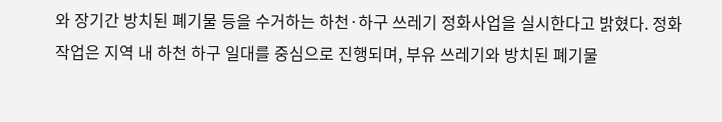와 장기간 방치된 폐기물 등을 수거하는 하천·하구 쓰레기 정화사업을 실시한다고 밝혔다. 정화 작업은 지역 내 하천 하구 일대를 중심으로 진행되며, 부유 쓰레기와 방치된 폐기물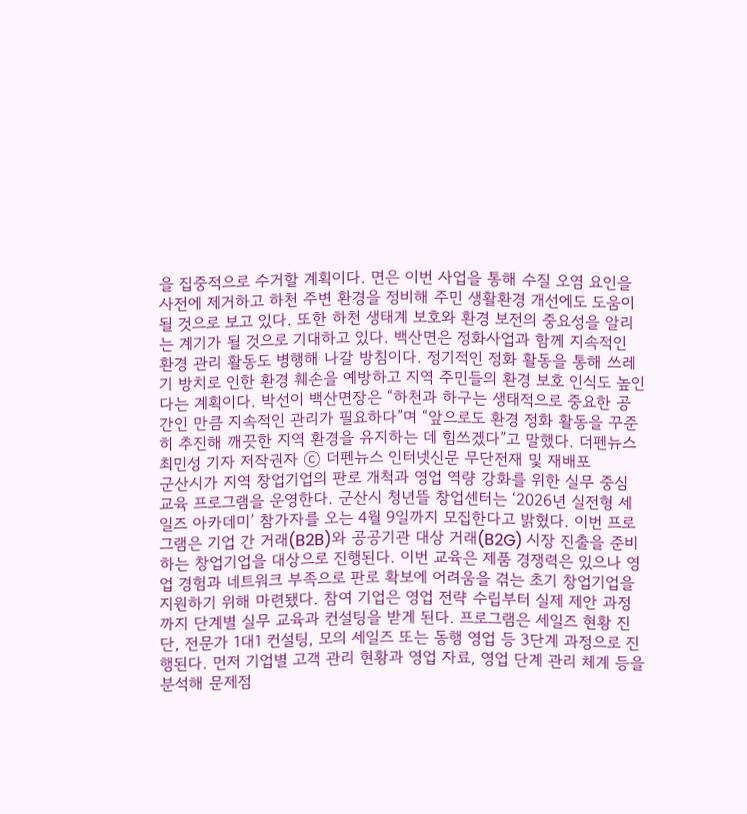을 집중적으로 수거할 계획이다. 면은 이번 사업을 통해 수질 오염 요인을 사전에 제거하고 하천 주변 환경을 정비해 주민 생활환경 개선에도 도움이 될 것으로 보고 있다. 또한 하천 생태계 보호와 환경 보전의 중요성을 알리는 계기가 될 것으로 기대하고 있다. 백산면은 정화사업과 함께 지속적인 환경 관리 활동도 병행해 나갈 방침이다. 정기적인 정화 활동을 통해 쓰레기 방치로 인한 환경 훼손을 예방하고 지역 주민들의 환경 보호 인식도 높인다는 계획이다. 박선이 백산면장은 “하천과 하구는 생태적으로 중요한 공간인 만큼 지속적인 관리가 필요하다”며 “앞으로도 환경 정화 활동을 꾸준히 추진해 깨끗한 지역 환경을 유지하는 데 힘쓰겠다”고 말했다. 더펜뉴스 최민성 기자 저작권자 ⓒ 더펜뉴스 인터넷신문 무단전재 및 재배포
군산시가 지역 창업기업의 판로 개척과 영업 역량 강화를 위한 실무 중심 교육 프로그램을 운영한다. 군산시 청년뜰 창업센터는 ‘2026년 실전형 세일즈 아카데미’ 참가자를 오는 4월 9일까지 모집한다고 밝혔다. 이번 프로그램은 기업 간 거래(B2B)와 공공기관 대상 거래(B2G) 시장 진출을 준비하는 창업기업을 대상으로 진행된다. 이번 교육은 제품 경쟁력은 있으나 영업 경험과 네트워크 부족으로 판로 확보에 어려움을 겪는 초기 창업기업을 지원하기 위해 마련됐다. 참여 기업은 영업 전략 수립부터 실제 제안 과정까지 단계별 실무 교육과 컨설팅을 받게 된다. 프로그램은 세일즈 현황 진단, 전문가 1대1 컨설팅, 모의 세일즈 또는 동행 영업 등 3단계 과정으로 진행된다. 먼저 기업별 고객 관리 현황과 영업 자료, 영업 단계 관리 체계 등을 분석해 문제점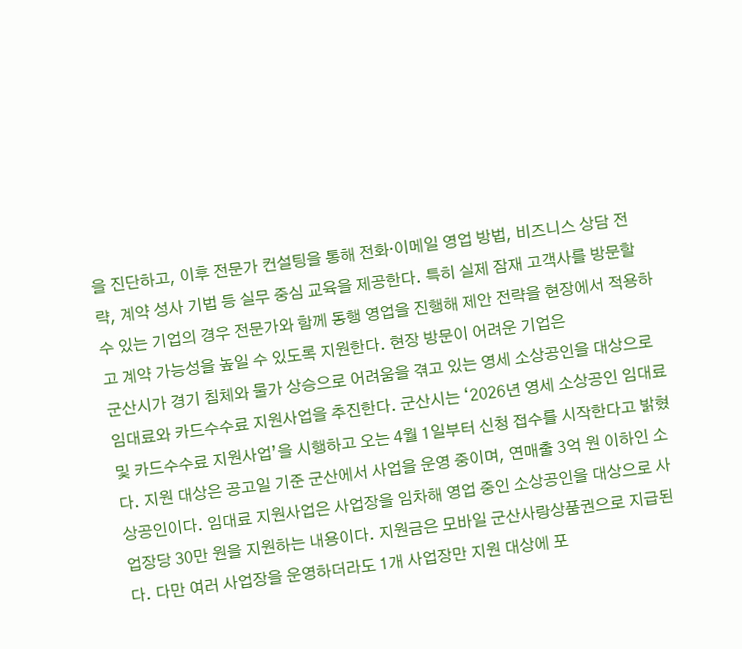을 진단하고, 이후 전문가 컨설팅을 통해 전화·이메일 영업 방법, 비즈니스 상담 전략, 계약 성사 기법 등 실무 중심 교육을 제공한다. 특히 실제 잠재 고객사를 방문할 수 있는 기업의 경우 전문가와 함께 동행 영업을 진행해 제안 전략을 현장에서 적용하고 계약 가능성을 높일 수 있도록 지원한다. 현장 방문이 어려운 기업은
군산시가 경기 침체와 물가 상승으로 어려움을 겪고 있는 영세 소상공인을 대상으로 임대료와 카드수수료 지원사업을 추진한다. 군산시는 ‘2026년 영세 소상공인 임대료 및 카드수수료 지원사업’을 시행하고 오는 4월 1일부터 신청 접수를 시작한다고 밝혔다. 지원 대상은 공고일 기준 군산에서 사업을 운영 중이며, 연매출 3억 원 이하인 소상공인이다. 임대료 지원사업은 사업장을 임차해 영업 중인 소상공인을 대상으로 사업장당 30만 원을 지원하는 내용이다. 지원금은 모바일 군산사랑상품권으로 지급된다. 다만 여러 사업장을 운영하더라도 1개 사업장만 지원 대상에 포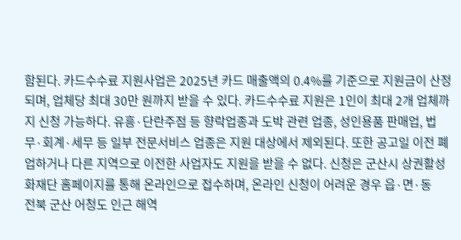함된다. 카드수수료 지원사업은 2025년 카드 매출액의 0.4%를 기준으로 지원금이 산정되며, 업체당 최대 30만 원까지 받을 수 있다. 카드수수료 지원은 1인이 최대 2개 업체까지 신청 가능하다. 유흥·단란주점 등 향락업종과 도박 관련 업종, 성인용품 판매업, 법무·회계·세무 등 일부 전문서비스 업종은 지원 대상에서 제외된다. 또한 공고일 이전 폐업하거나 다른 지역으로 이전한 사업자도 지원을 받을 수 없다. 신청은 군산시 상권활성화재단 홈페이지를 통해 온라인으로 접수하며, 온라인 신청이 어려운 경우 읍·면·동
전북 군산 어청도 인근 해역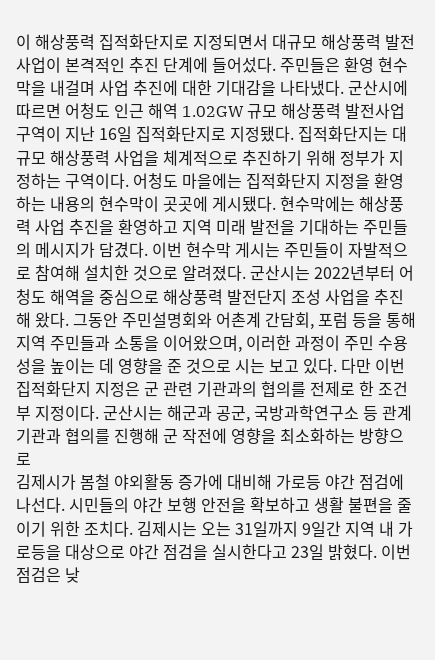이 해상풍력 집적화단지로 지정되면서 대규모 해상풍력 발전사업이 본격적인 추진 단계에 들어섰다. 주민들은 환영 현수막을 내걸며 사업 추진에 대한 기대감을 나타냈다. 군산시에 따르면 어청도 인근 해역 1.02GW 규모 해상풍력 발전사업 구역이 지난 16일 집적화단지로 지정됐다. 집적화단지는 대규모 해상풍력 사업을 체계적으로 추진하기 위해 정부가 지정하는 구역이다. 어청도 마을에는 집적화단지 지정을 환영하는 내용의 현수막이 곳곳에 게시됐다. 현수막에는 해상풍력 사업 추진을 환영하고 지역 미래 발전을 기대하는 주민들의 메시지가 담겼다. 이번 현수막 게시는 주민들이 자발적으로 참여해 설치한 것으로 알려졌다. 군산시는 2022년부터 어청도 해역을 중심으로 해상풍력 발전단지 조성 사업을 추진해 왔다. 그동안 주민설명회와 어촌계 간담회, 포럼 등을 통해 지역 주민들과 소통을 이어왔으며, 이러한 과정이 주민 수용성을 높이는 데 영향을 준 것으로 시는 보고 있다. 다만 이번 집적화단지 지정은 군 관련 기관과의 협의를 전제로 한 조건부 지정이다. 군산시는 해군과 공군, 국방과학연구소 등 관계 기관과 협의를 진행해 군 작전에 영향을 최소화하는 방향으로
김제시가 봄철 야외활동 증가에 대비해 가로등 야간 점검에 나선다. 시민들의 야간 보행 안전을 확보하고 생활 불편을 줄이기 위한 조치다. 김제시는 오는 31일까지 9일간 지역 내 가로등을 대상으로 야간 점검을 실시한다고 23일 밝혔다. 이번 점검은 낮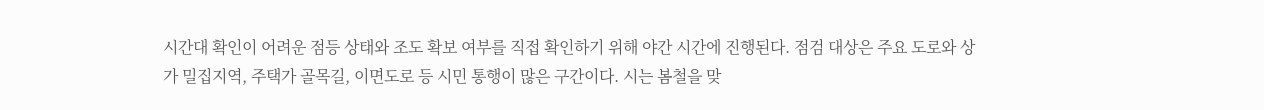시간대 확인이 어려운 점등 상태와 조도 확보 여부를 직접 확인하기 위해 야간 시간에 진행된다. 점검 대상은 주요 도로와 상가 밀집지역, 주택가 골목길, 이면도로 등 시민 통행이 많은 구간이다. 시는 봄철을 맞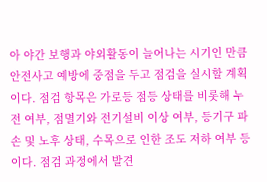아 야간 보행과 야외활동이 늘어나는 시기인 만큼 안전사고 예방에 중점을 두고 점검을 실시할 계획이다. 점검 항목은 가로등 점등 상태를 비롯해 누전 여부, 점멸기와 전기설비 이상 여부, 등기구 파손 및 노후 상태, 수목으로 인한 조도 저하 여부 등이다. 점검 과정에서 발견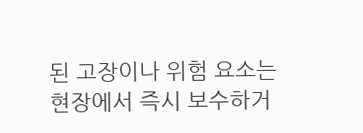된 고장이나 위험 요소는 현장에서 즉시 보수하거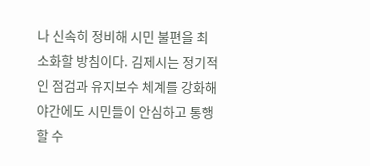나 신속히 정비해 시민 불편을 최소화할 방침이다. 김제시는 정기적인 점검과 유지보수 체계를 강화해 야간에도 시민들이 안심하고 통행할 수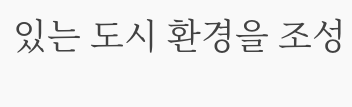있는 도시 환경을 조성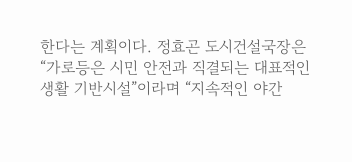한다는 계획이다. 정효곤 도시건설국장은 “가로등은 시민 안전과 직결되는 대표적인 생활 기반시설”이라며 “지속적인 야간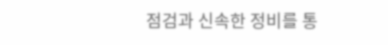점검과 신속한 정비를 통